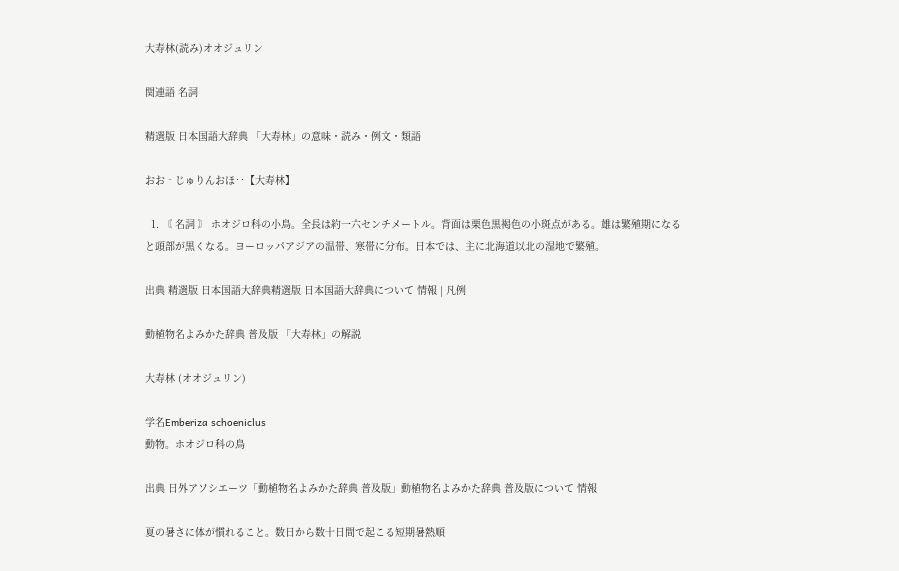大寿林(読み)オオジュリン

関連語 名詞

精選版 日本国語大辞典 「大寿林」の意味・読み・例文・類語

おお‐じゅりんおほ‥【大寿林】

  1. 〘 名詞 〙 ホオジロ科の小鳥。全長は約一六センチメートル。背面は栗色黒褐色の小斑点がある。雄は繁殖期になると頭部が黒くなる。ヨーロッパアジアの温帯、寒帯に分布。日本では、主に北海道以北の湿地で繁殖。

出典 精選版 日本国語大辞典精選版 日本国語大辞典について 情報 | 凡例

動植物名よみかた辞典 普及版 「大寿林」の解説

大寿林 (オオジュリン)

学名Emberiza schoeniclus
動物。ホオジロ科の鳥

出典 日外アソシエーツ「動植物名よみかた辞典 普及版」動植物名よみかた辞典 普及版について 情報

夏の暑さに体が慣れること。数日から数十日間で起こる短期暑熱順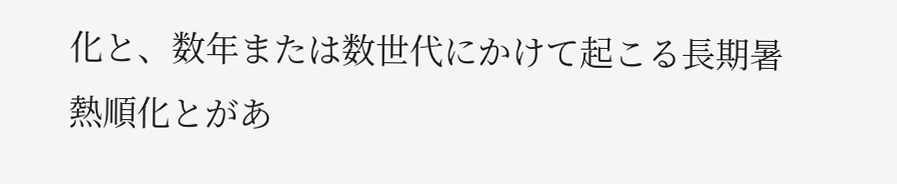化と、数年または数世代にかけて起こる長期暑熱順化とがあ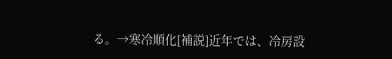る。→寒冷順化[補説]近年では、冷房設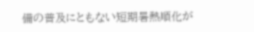備の普及にともない短期暑熱順化が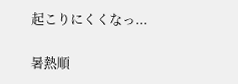起こりにくくなっ...

暑熱順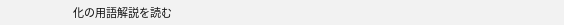化の用語解説を読む